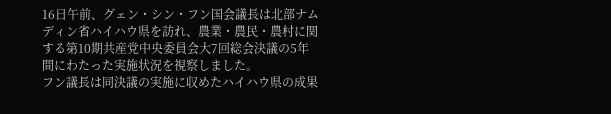16日午前、グェン・シン・フン国会議長は北部ナムディン省ハイハウ県を訪れ、農業・農民・農村に関する第10期共産党中央委員会大7回総会決議の5年間にわたった実施状況を視察しました。
フン議長は同決議の実施に収めたハイハウ県の成果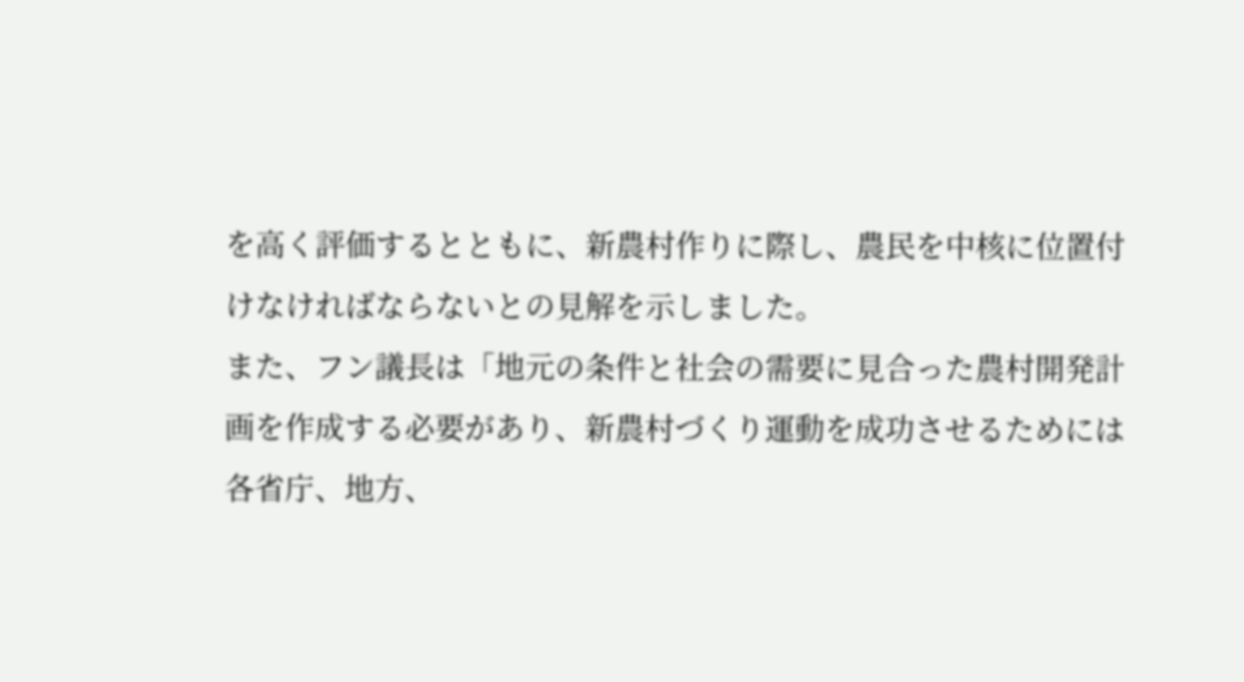を高く評価するとともに、新農村作りに際し、農民を中核に位置付けなければならないとの見解を示しました。
また、フン議長は「地元の条件と社会の需要に見合った農村開発計画を作成する必要があり、新農村づくり運動を成功させるためには各省庁、地方、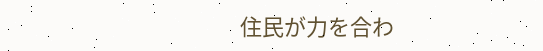住民が力を合わ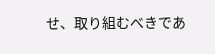せ、取り組むべきであ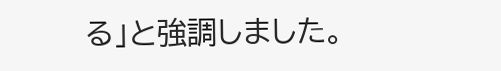る」と強調しました。